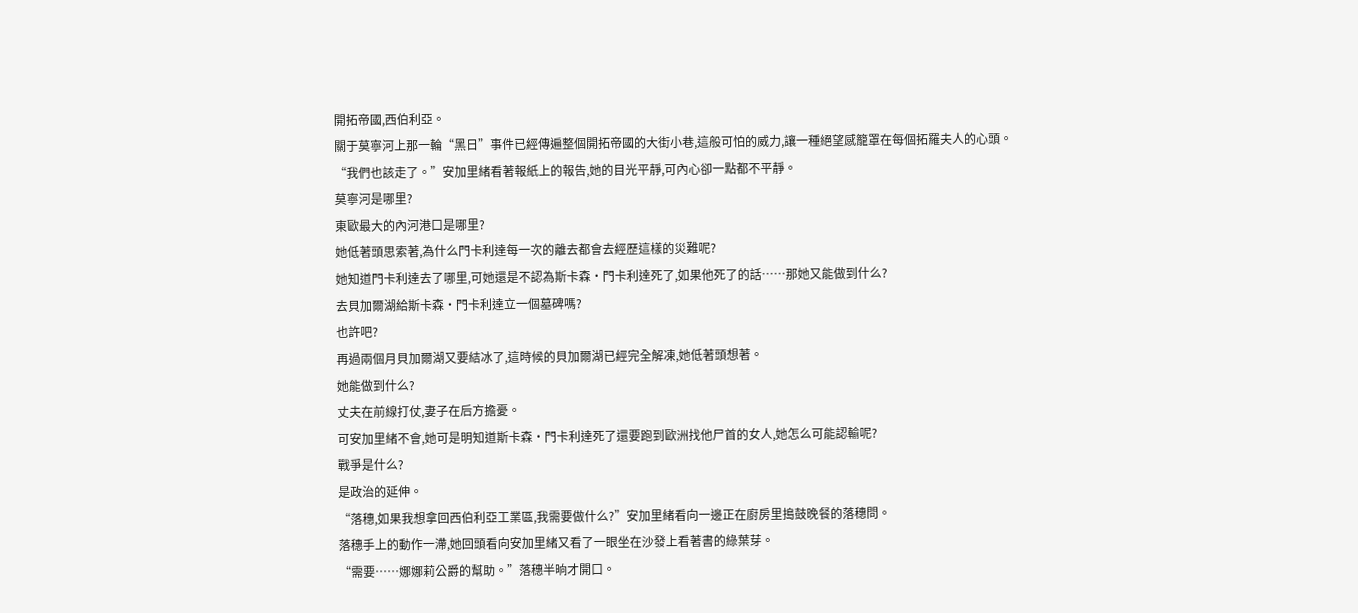開拓帝國,西伯利亞。
關于莫寧河上那一輪“黑日”事件已經傳遍整個開拓帝國的大街小巷,這般可怕的威力,讓一種絕望感籠罩在每個拓羅夫人的心頭。
“我們也該走了。”安加里緒看著報紙上的報告,她的目光平靜,可內心卻一點都不平靜。
莫寧河是哪里?
東歐最大的內河港口是哪里?
她低著頭思索著,為什么門卡利達每一次的離去都會去經歷這樣的災難呢?
她知道門卡利達去了哪里,可她還是不認為斯卡森·門卡利達死了,如果他死了的話……那她又能做到什么?
去貝加爾湖給斯卡森·門卡利達立一個墓碑嗎?
也許吧?
再過兩個月貝加爾湖又要結冰了,這時候的貝加爾湖已經完全解凍,她低著頭想著。
她能做到什么?
丈夫在前線打仗,妻子在后方擔憂。
可安加里緒不會,她可是明知道斯卡森·門卡利達死了還要跑到歐洲找他尸首的女人,她怎么可能認輸呢?
戰爭是什么?
是政治的延伸。
“落穗,如果我想拿回西伯利亞工業區,我需要做什么?”安加里緒看向一邊正在廚房里搗鼓晚餐的落穗問。
落穗手上的動作一滯,她回頭看向安加里緒又看了一眼坐在沙發上看著書的綠葉芽。
“需要……娜娜莉公爵的幫助。”落穗半晌才開口。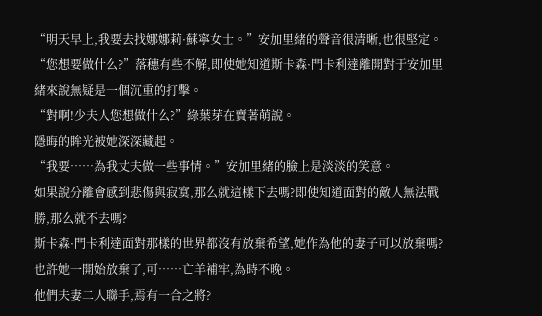“明天早上,我要去找娜娜莉·蘇寧女士。”安加里緒的聲音很清晰,也很堅定。
“您想要做什么?”落穗有些不解,即使她知道斯卡森·門卡利達離開對于安加里緒來說無疑是一個沉重的打擊。
“對啊!少夫人您想做什么?”綠葉芽在賣著萌說。
隱晦的眸光被她深深藏起。
“我要……為我丈夫做一些事情。”安加里緒的臉上是淡淡的笑意。
如果說分離會感到悲傷與寂寞,那么就這樣下去嗎?即使知道面對的敵人無法戰勝,那么就不去嗎?
斯卡森·門卡利達面對那樣的世界都沒有放棄希望,她作為他的妻子可以放棄嗎?
也許她一開始放棄了,可……亡羊補牢,為時不晚。
他們夫妻二人聯手,焉有一合之將?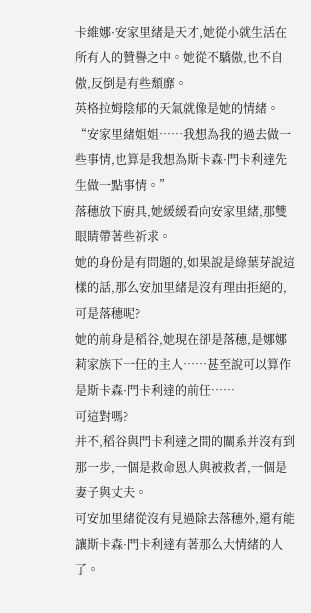卡維娜·安家里緒是天才,她從小就生活在所有人的贊譽之中。她從不驕傲,也不自傲,反倒是有些頹靡。
英格拉姆陰郁的天氣就像是她的情緒。
“安家里緒姐姐……我想為我的過去做一些事情,也算是我想為斯卡森·門卡利達先生做一點事情。”
落穗放下廚具,她緩緩看向安家里緒,那雙眼睛帶著些祈求。
她的身份是有問題的,如果說是綠葉芽說這樣的話,那么安加里緒是沒有理由拒絕的,可是落穗呢?
她的前身是稻谷,她現在卻是落穗,是娜娜莉家族下一任的主人……甚至說可以算作是斯卡森·門卡利達的前任……
可這對嗎?
并不,稻谷與門卡利達之間的關系并沒有到那一步,一個是救命恩人與被救者,一個是妻子與丈夫。
可安加里緒從沒有見過除去落穗外,還有能讓斯卡森·門卡利達有著那么大情緒的人了。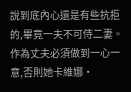說到底內心還是有些抗拒的,畢竟一夫不可侍二妻。
作為丈夫必須做到一心一意,否則她卡維娜·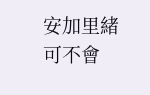安加里緒可不會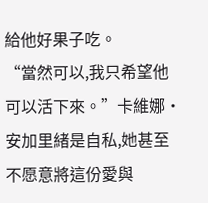給他好果子吃。
“當然可以,我只希望他可以活下來。”卡維娜·安加里緒是自私,她甚至不愿意將這份愛與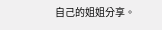自己的姐姐分享。